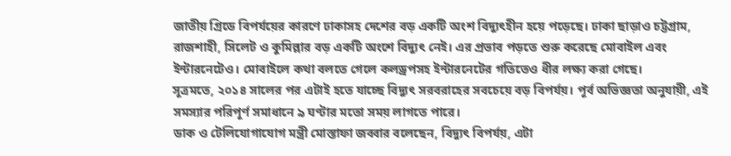জাতীয় গ্রিডে বিপর্যয়ের কারণে ঢাকাসহ দেশের বড় একটি অংশ বিদ্যুৎহীন হয়ে পড়েছে। ঢাকা ছাড়াও চট্টগ্রাম, রাজশাহী, সিলেট ও কুমিল্লার বড় একটি অংশে বিদ্যুৎ নেই। এর প্রভাব পড়তে শুরু করেছে মোবাইল এবং ইন্টারনেটেও। মোবাইলে কথা বলতে গেলে কলড্রপসহ ইন্টারনেটের গতিতেও ধীর লক্ষ্য করা গেছে।
সূত্রমতে, ২০১৪ সালের পর এটাই হতে যাচ্ছে বিদ্যুৎ সরবরাহের সবচেয়ে বড় বিপর্যয়। পূর্ব অভিজ্ঞতা অনুযায়ী, এই সমস্যার পরিপূর্ণ সমাধানে ৯ ঘণ্টার মতো সময় লাগতে পারে।
ডাক ও টেলিযোগাযোগ মন্ত্রী মোস্তাফা জব্বার বলেছেন, বিদ্যুৎ বিপর্যয়, এটা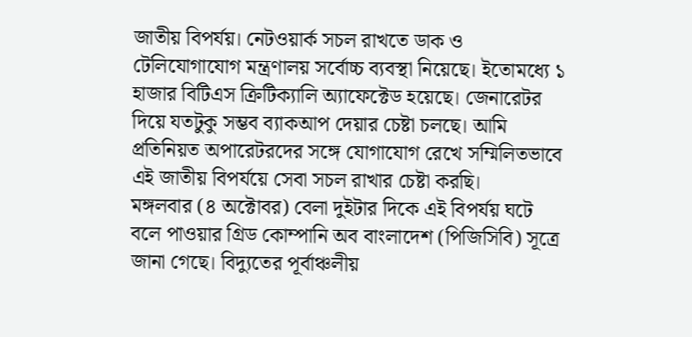জাতীয় বিপর্যয়। নেটওয়ার্ক সচল রাখতে ডাক ও টেলিযোগাযোগ মন্ত্রণালয় সর্বোচ্চ ব্যবস্থা নিয়েছে। ইতোমধ্যে ১ হাজার বিটিএস ক্রিটিক্যালি অ্যাফেক্টেড হয়েছে। জেনারেটর দিয়ে যতটুকু সম্ভব ব্যাকআপ দেয়ার চেষ্টা চলছে। আমি প্রতিনিয়ত অপারেটরদের সঙ্গে যোগাযোগ রেখে সম্মিলিতভাবে এই জাতীয় বিপর্যয়ে সেবা সচল রাখার চেষ্টা করছি।
মঙ্গলবার (৪ অক্টোবর) বেলা দুইটার দিকে এই বিপর্যয় ঘটে বলে পাওয়ার গ্রিড কোম্পানি অব বাংলাদেশ (পিজিসিবি) সূত্রে জানা গেছে। বিদ্যুতের পূর্বাঞ্চলীয়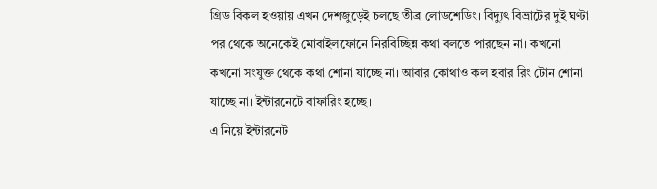গ্রিড বিকল হওয়ায় এখন দেশজুড়েই চলছে তীব্র লোডশেডিং। বিদ্যুৎ বিভ্রাটের দুই ঘণ্টা পর থেকে অনেকেই মোবাইলফোনে নিরবিচ্ছিন্ন কথা বলতে পারছেন না। কখনো কখনো সংযুক্ত থেকে কথা শোনা যাচ্ছে না। আবার কোথাও কল হবার রিং টোন শোনা যাচ্ছে না। ইন্টারনেটে বাফারিং হচ্ছে।
এ নিয়ে ইন্টারনেট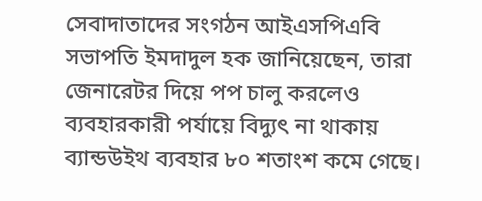সেবাদাতাদের সংগঠন আইএসপিএবি সভাপতি ইমদাদুল হক জানিয়েছেন, তারা জেনারেটর দিয়ে পপ চালু করলেও ব্যবহারকারী পর্যায়ে বিদ্যুৎ না থাকায় ব্যান্ডউইথ ব্যবহার ৮০ শতাংশ কমে গেছে।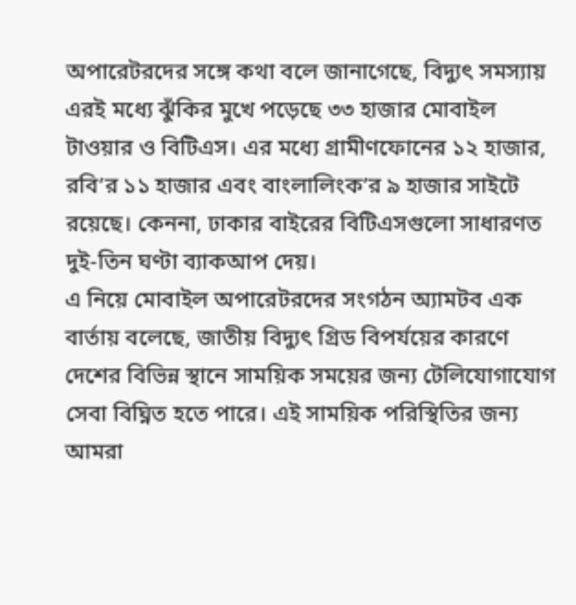অপারেটরদের সঙ্গে কথা বলে জানাগেছে, বিদ্যুৎ সমস্যায় এরই মধ্যে ঝুঁকির মুখে পড়েছে ৩৩ হাজার মোবাইল টাওয়ার ও বিটিএস। এর মধ্যে গ্রামীণফোনের ১২ হাজার, রবি’র ১১ হাজার এবং বাংলালিংক’র ৯ হাজার সাইটে রয়েছে। কেননা, ঢাকার বাইরের বিটিএসগুলো সাধারণত দুই-তিন ঘণ্টা ব্যাকআপ দেয়।
এ নিয়ে মোবাইল অপারেটরদের সংগঠন অ্যামটব এক বার্তায় বলেছে, জাতীয় বিদ্যুৎ গ্রিড বিপর্যয়ের কারণে দেশের বিভিন্ন স্থানে সাময়িক সময়ের জন্য টেলিযোগাযোগ সেবা বিঘ্নিত হতে পারে। এই সাময়িক পরিস্থিতির জন্য আমরা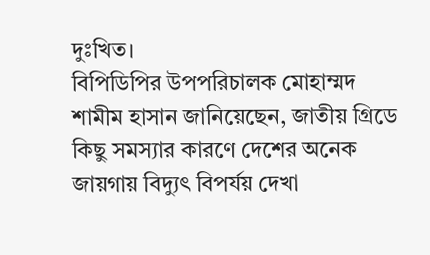দুঃখিত।
বিপিডিপির উপপরিচালক মোহাম্মদ শামীম হাসান জানিয়েছেন, জাতীয় গ্রিডে কিছু সমস্যার কারণে দেশের অনেক জায়গায় বিদ্যুৎ বিপর্যয় দেখা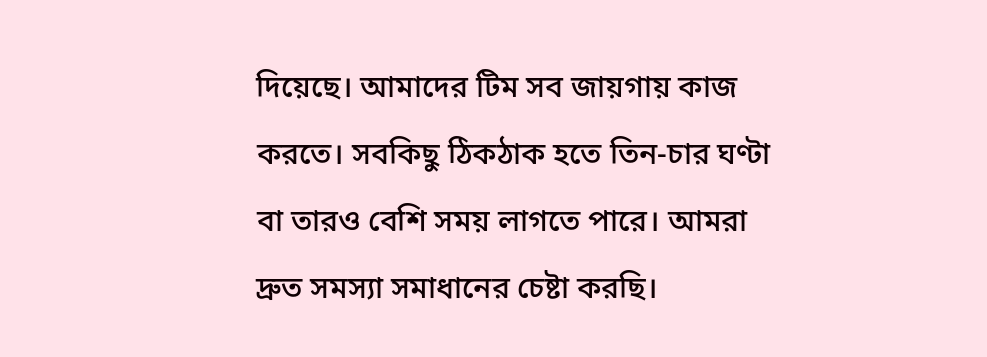দিয়েছে। আমাদের টিম সব জায়গায় কাজ করতে। সবকিছু ঠিকঠাক হতে তিন-চার ঘণ্টা বা তারও বেশি সময় লাগতে পারে। আমরা দ্রুত সমস্যা সমাধানের চেষ্টা করছি।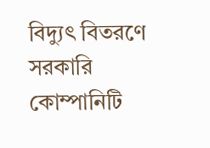বিদ্যুৎ বিতরণে সরকারি কোম্পানিটি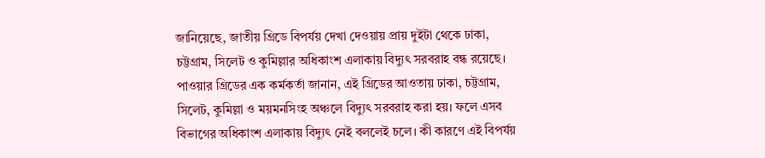জানিয়েছে, জাতীয় গ্রিডে বিপর্যয় দেখা দেওয়ায় প্রায় দুইটা থেকে ঢাকা, চট্টগ্রাম, সিলেট ও কুমিল্লার অধিকাংশ এলাকায় বিদ্যুৎ সরবরাহ বন্ধ রয়েছে।
পাওয়ার গ্রিডের এক কর্মকর্তা জানান, এই গ্রিডের আওতায় ঢাকা, চট্টগ্রাম, সিলেট, কুমিল্লা ও ময়মনসিংহ অঞ্চলে বিদ্যুৎ সরবরাহ করা হয়। ফলে এসব বিভাগের অধিকাংশ এলাকায় বিদ্যুৎ নেই বললেই চলে। কী কারণে এই বিপর্যয়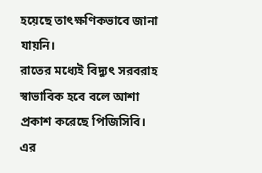হয়েছে তাৎক্ষণিকভাবে জানা যায়নি।
রাতের মধ্যেই বিদ্যুৎ সরবরাহ স্বাভাবিক হবে বলে আশা প্রকাশ করেছে পিজিসিবি। এর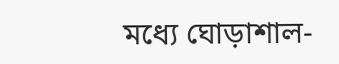মধ্যে ঘোড়াশাল-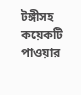টঙ্গীসহ কয়েকটি পাওয়ার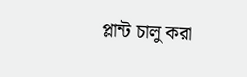প্লান্ট চালু করা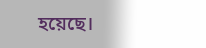হয়েছে।